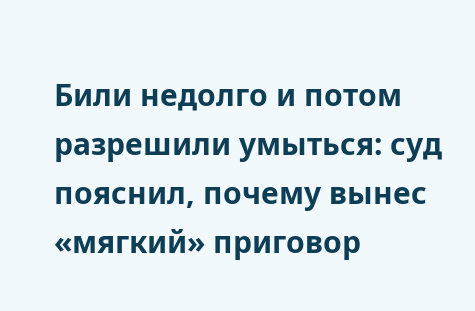Били недолго и потом разрешили умыться: суд пояснил, почему вынес «мягкий» приговор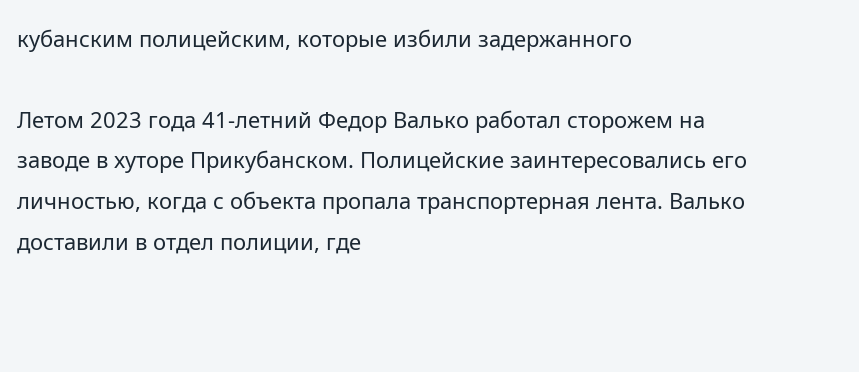кубанским полицейским, которые избили задержанного

Летом 2023 года 41-летний Федор Валько работал сторожем на заводе в хуторе Прикубанском. Полицейские заинтересовались его личностью, когда с объекта пропала транспортерная лента. Валько доставили в отдел полиции, где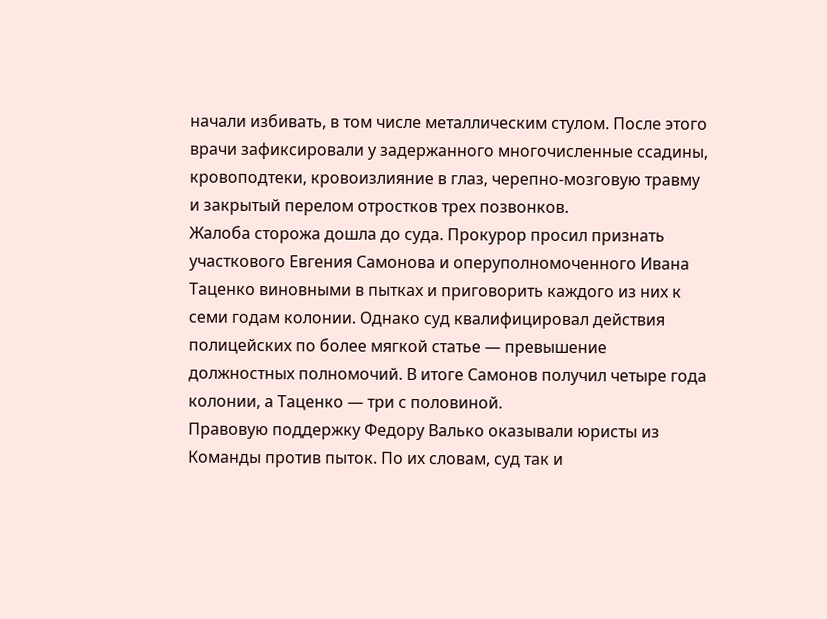начали избивать, в том числе металлическим стулом. После этого врачи зафиксировали у задержанного многочисленные ссадины, кровоподтеки, кровоизлияние в глаз, черепно-мозговую травму и закрытый перелом отростков трех позвонков.
Жалоба сторожа дошла до суда. Прокурор просил признать участкового Евгения Самонова и оперуполномоченного Ивана Таценко виновными в пытках и приговорить каждого из них к семи годам колонии. Однако суд квалифицировал действия полицейских по более мягкой статье — превышение должностных полномочий. В итоге Самонов получил четыре года колонии, а Таценко — три с половиной.
Правовую поддержку Федору Валько оказывали юристы из Команды против пыток. По их словам, суд так и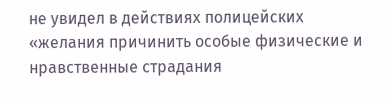не увидел в действиях полицейских «желания причинить особые физические и нравственные страдания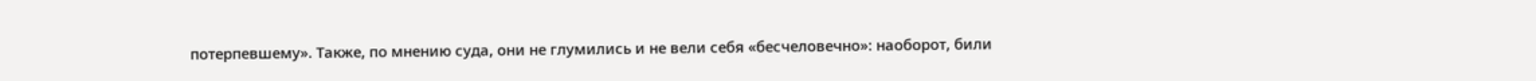потерпевшему». Также, по мнению суда, они не глумились и не вели себя «бесчеловечно»: наоборот, били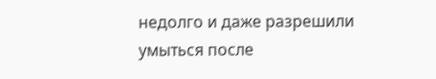недолго и даже разрешили умыться после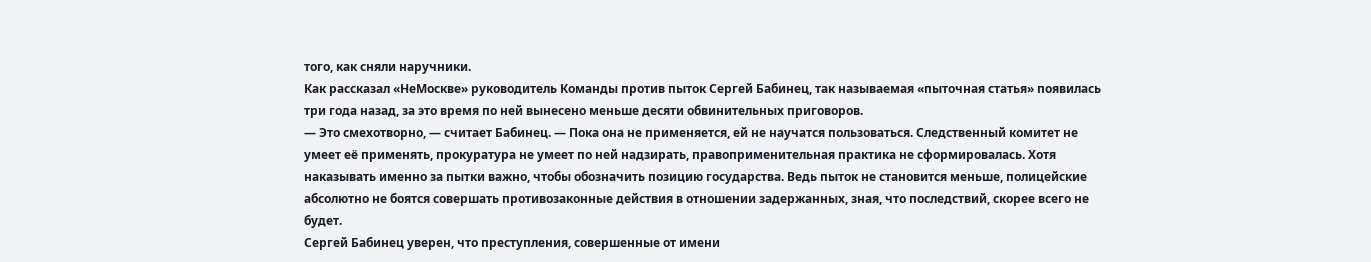того, как сняли наручники.
Как рассказал «НеМоскве» руководитель Команды против пыток Сергей Бабинец, так называемая «пыточная статья» появилась три года назад, за это время по ней вынесено меньше десяти обвинительных приговоров.
— Это смехотворно, — считает Бабинец. — Пока она не применяется, ей не научатся пользоваться. Следственный комитет не умеет её применять, прокуратура не умеет по ней надзирать, правоприменительная практика не сформировалась. Хотя наказывать именно за пытки важно, чтобы обозначить позицию государства. Ведь пыток не становится меньше, полицейские абсолютно не боятся совершать противозаконные действия в отношении задержанных, зная, что последствий, скорее всего не будет.
Сергей Бабинец уверен, что преступления, совершенные от имени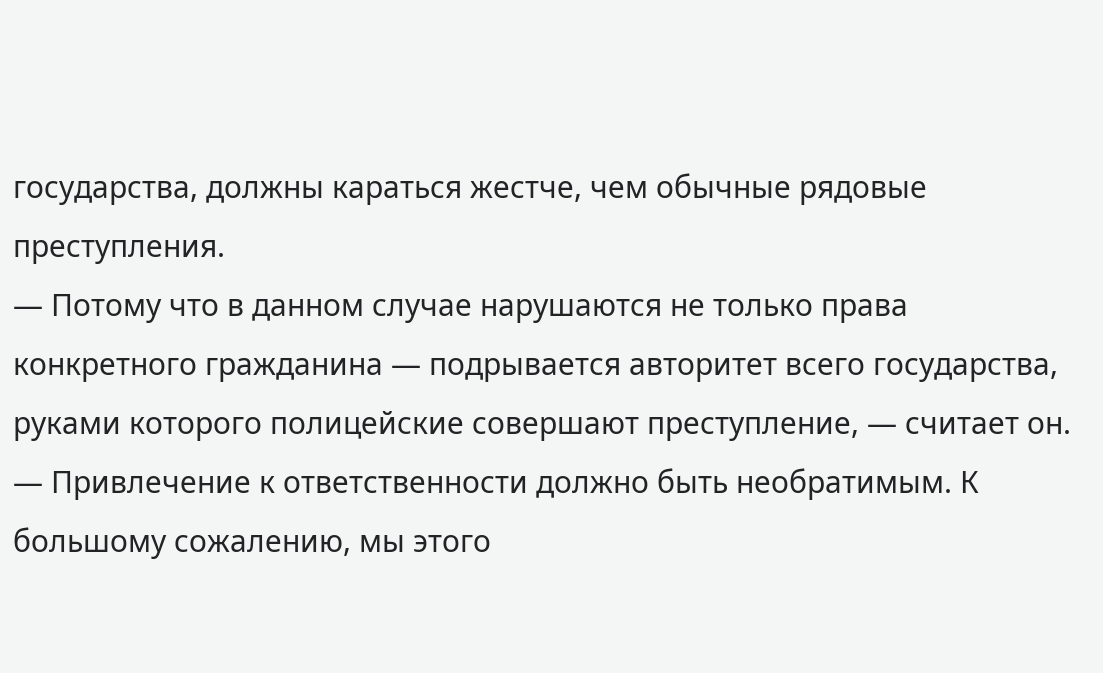государства, должны караться жестче, чем обычные рядовые преступления.
— Потому что в данном случае нарушаются не только права конкретного гражданина — подрывается авторитет всего государства, руками которого полицейские совершают преступление, — считает он. — Привлечение к ответственности должно быть необратимым. К большому сожалению, мы этого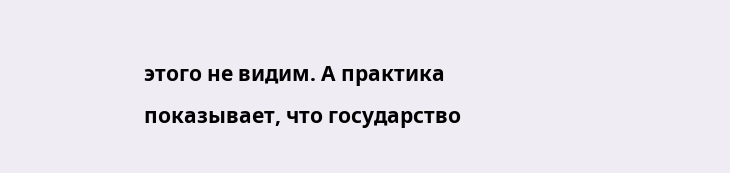этого не видим. А практика показывает, что государство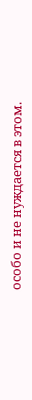особо и не нуждается в этом.